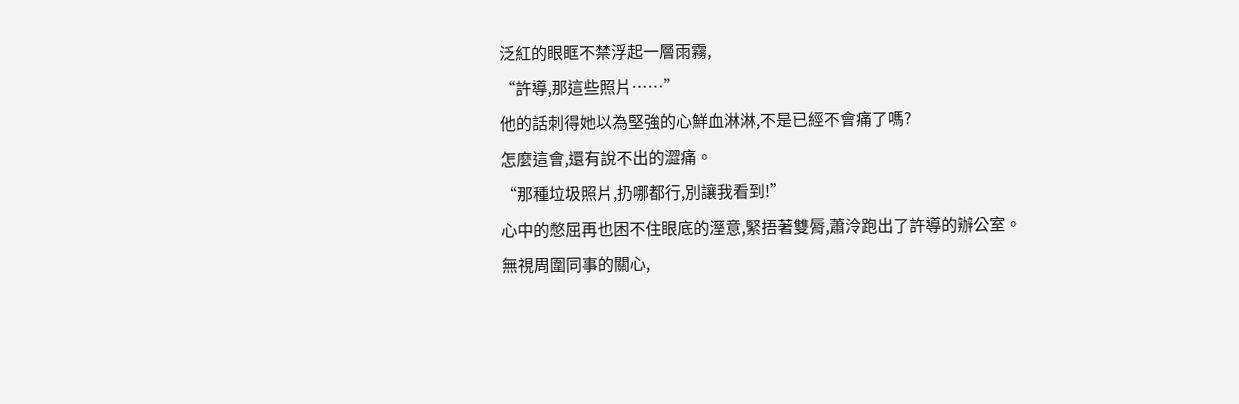泛紅的眼眶不禁浮起一層雨霧,
“許導,那這些照片……”
他的話刺得她以為堅強的心鮮血淋淋,不是已經不會痛了嗎?
怎麼這會,還有說不出的澀痛。
“那種垃圾照片,扔哪都行,別讓我看到!”
心中的憋屈再也困不住眼底的溼意,緊捂著雙脣,蕭泠跑出了許導的辦公室。
無視周圍同事的關心,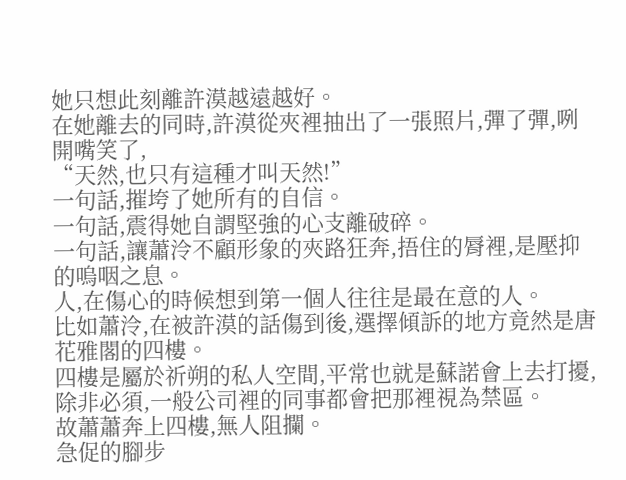她只想此刻離許漠越遠越好。
在她離去的同時,許漠從夾裡抽出了一張照片,彈了彈,咧開嘴笑了,
“天然,也只有這種才叫天然!”
一句話,摧垮了她所有的自信。
一句話,震得她自謂堅強的心支離破碎。
一句話,讓蕭泠不顧形象的夾路狂奔,捂住的脣裡,是壓抑的嗚咽之息。
人,在傷心的時候想到第一個人往往是最在意的人。
比如蕭泠,在被許漠的話傷到後,選擇傾訴的地方竟然是唐花雅閣的四樓。
四樓是屬於祈朔的私人空間,平常也就是蘇諾會上去打擾,除非必須,一般公司裡的同事都會把那裡視為禁區。
故蕭蕭奔上四樓,無人阻攔。
急促的腳步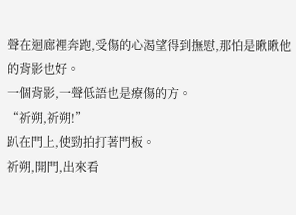聲在迴廊裡奔跑,受傷的心渴望得到撫慰,那怕是瞅瞅他的背影也好。
一個背影,一聲低語也是療傷的方。
“祈朔,祈朔!”
趴在門上,使勁拍打著門板。
祈朔,開門,出來看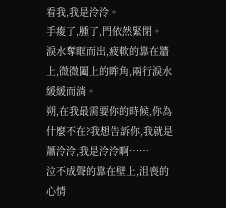看我,我是泠泠。
手痠了,腫了,門依然緊閉。
淚水奪眶而出,疲軟的靠在牆上,微微闔上的眸角,兩行淚水緩緩而淌。
朔,在我最需要你的時候,你為什麼不在?我想告訴你,我就是蕭泠泠,我是泠泠啊……
泣不成聲的靠在壁上,沮喪的心情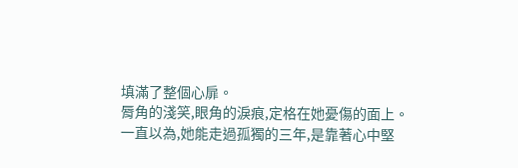填滿了整個心扉。
脣角的淺笑,眼角的淚痕,定格在她憂傷的面上。
一直以為,她能走過孤獨的三年,是靠著心中堅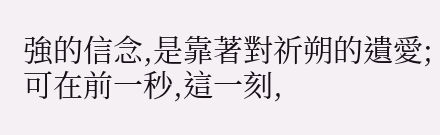強的信念,是靠著對祈朔的遺愛;可在前一秒,這一刻,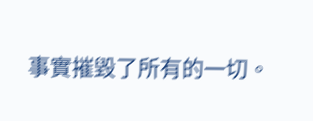事實摧毀了所有的一切。